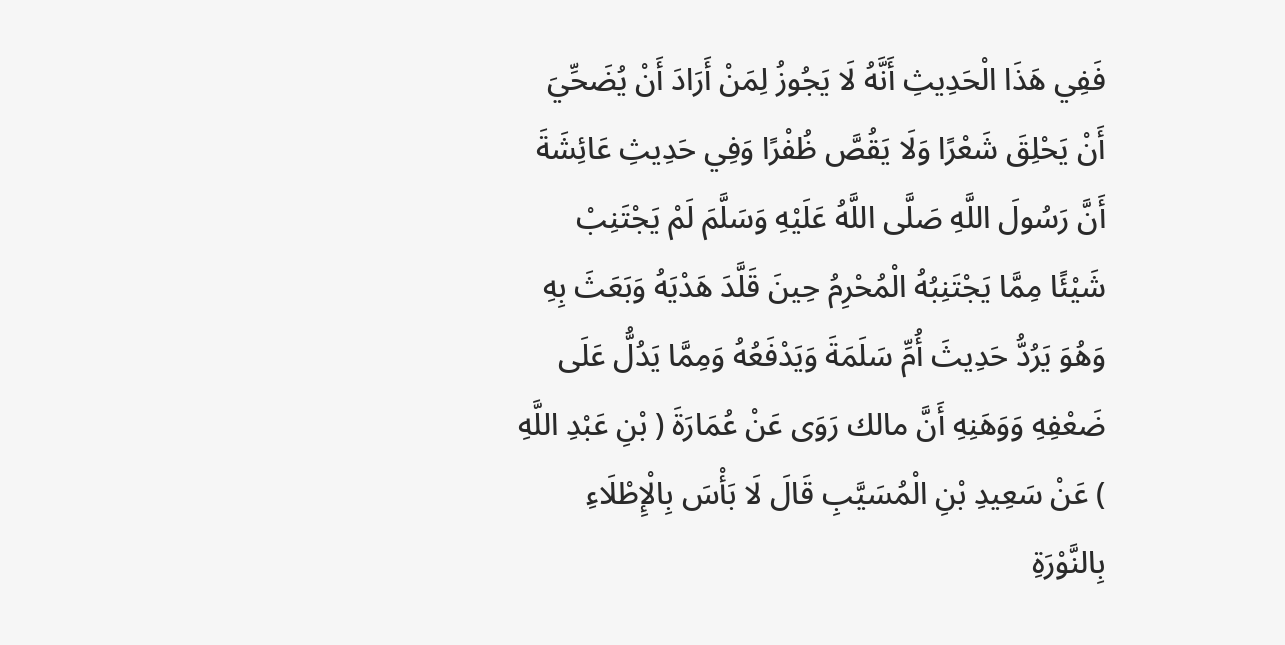فَفِي هَذَا الْحَدِيثِ أَنَّهُ لَا يَجُوزُ لِمَنْ أَرَادَ أَنْ يُضَحِّيَ أَنْ يَحْلِقَ شَعْرًا وَلَا يَقُصَّ ظُفْرًا وَفِي حَدِيثِ عَائِشَةَ أَنَّ رَسُولَ اللَّهِ صَلَّى اللَّهُ عَلَيْهِ وَسَلَّمَ لَمْ يَجْتَنِبْ شَيْئًا مِمَّا يَجْتَنِبُهُ الْمُحْرِمُ حِينَ قَلَّدَ هَدْيَهُ وَبَعَثَ بِهِ وَهُوَ يَرُدُّ حَدِيثَ أُمِّ سَلَمَةَ وَيَدْفَعُهُ وَمِمَّا يَدُلُّ عَلَى ضَعْفِهِ وَوَهَنِهِ أَنَّ مالك رَوَى عَنْ عُمَارَةَ ( بْنِ عَبْدِ اللَّهِ ) عَنْ سَعِيدِ بْنِ الْمُسَيَّبِ قَالَ لَا بَأْسَ بِالْإِطْلَاءِ بِالنَّوْرَةِ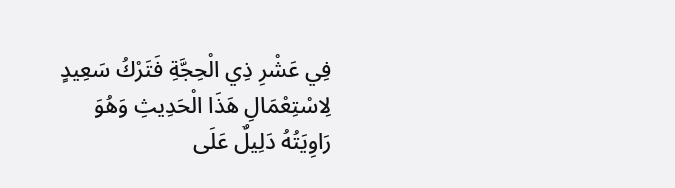فِي عَشْرِ ذِي الْحِجَّةِ فَتَرْكُ سَعِيدٍ لِاسْتِعْمَالِ هَذَا الْحَدِيثِ وَهُوَ رَاوِيَتُهُ دَلِيلٌ عَلَى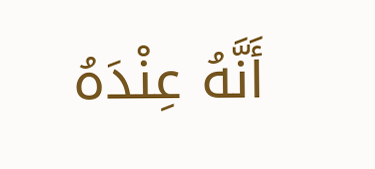أَنَّهُ عِنْدَهُ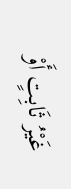غَيْرُ ثَابِتٍ أَوْ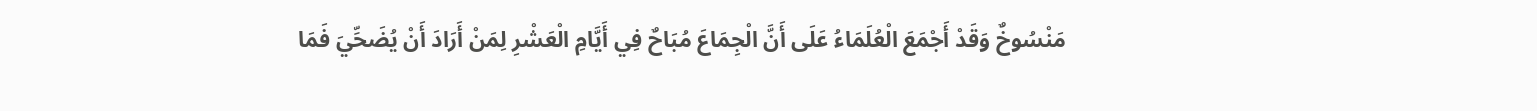مَنْسُوخٌ وَقَدْ أَجْمَعَ الْعُلَمَاءُ عَلَى أَنَّ الْجِمَاعَ مُبَاحٌ فِي أَيَّامِ الْعَشْرِ لِمَنْ أَرَادَ أَنْ يُضَحِّيَ فَمَا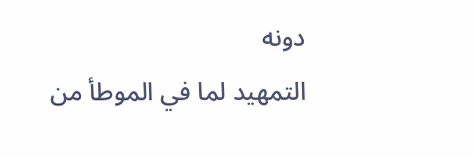دونه
التمهيد لما في الموطأ من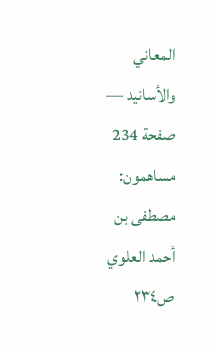المعاني والأسانيد — صفحة 234
مساهمون: مصطفى بن أحمد العلوي
ص٢٣٤